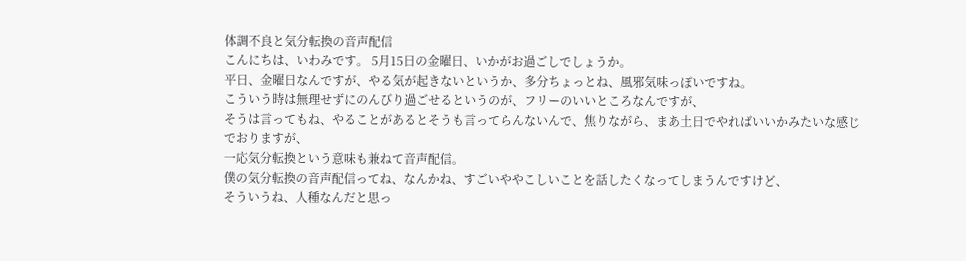体調不良と気分転換の音声配信
こんにちは、いわみです。 5月15日の金曜日、いかがお過ごしでしょうか。
平日、金曜日なんですが、やる気が起きないというか、多分ちょっとね、風邪気味っぽいですね。
こういう時は無理せずにのんびり過ごせるというのが、フリーのいいところなんですが、
そうは言ってもね、やることがあるとそうも言ってらんないんで、焦りながら、まあ土日でやればいいかみたいな感じでおりますが、
一応気分転換という意味も兼ねて音声配信。
僕の気分転換の音声配信ってね、なんかね、すごいややこしいことを話したくなってしまうんですけど、
そういうね、人種なんだと思っ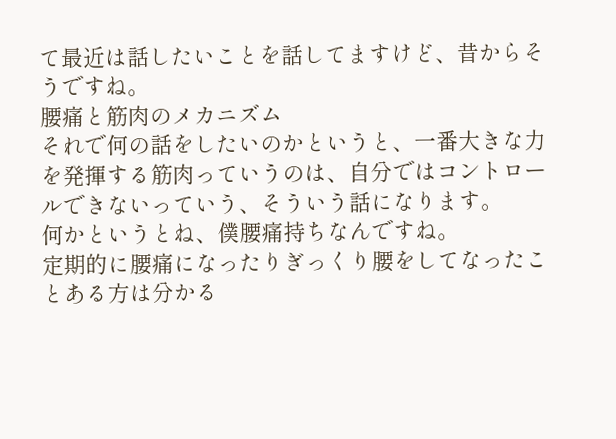て最近は話したいことを話してますけど、昔からそうですね。
腰痛と筋肉のメカニズム
それで何の話をしたいのかというと、一番大きな力を発揮する筋肉っていうのは、自分ではコントロールできないっていう、そういう話になります。
何かというとね、僕腰痛持ちなんですね。
定期的に腰痛になったりぎっくり腰をしてなったことある方は分かる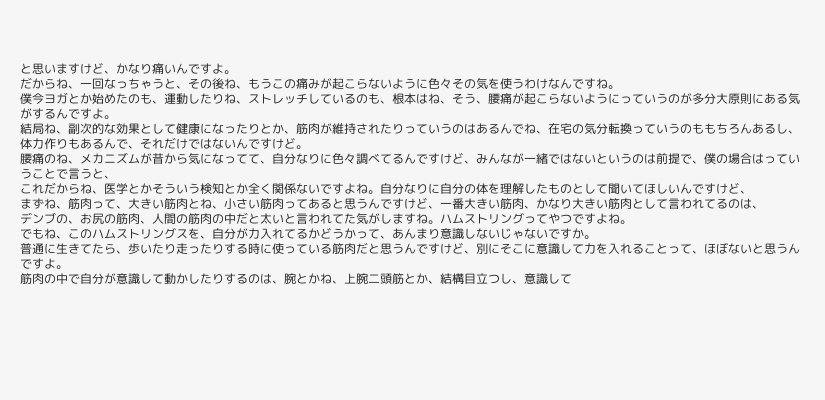と思いますけど、かなり痛いんですよ。
だからね、一回なっちゃうと、その後ね、もうこの痛みが起こらないように色々その気を使うわけなんですね。
僕今ヨガとか始めたのも、運動したりね、ストレッチしているのも、根本はね、そう、腰痛が起こらないようにっていうのが多分大原則にある気がするんですよ。
結局ね、副次的な効果として健康になったりとか、筋肉が維持されたりっていうのはあるんでね、在宅の気分転換っていうのももちろんあるし、体力作りもあるんで、それだけではないんですけど。
腰痛のね、メカニズムが昔から気になってて、自分なりに色々調べてるんですけど、みんなが一緒ではないというのは前提で、僕の場合はっていうことで言うと、
これだからね、医学とかそういう検知とか全く関係ないですよね。自分なりに自分の体を理解したものとして聞いてほしいんですけど、
まずね、筋肉って、大きい筋肉とね、小さい筋肉ってあると思うんですけど、一番大きい筋肉、かなり大きい筋肉として言われてるのは、
デンブの、お尻の筋肉、人間の筋肉の中だと太いと言われてた気がしますね。ハムストリングってやつですよね。
でもね、このハムストリングスを、自分が力入れてるかどうかって、あんまり意識しないじゃないですか。
普通に生きてたら、歩いたり走ったりする時に使っている筋肉だと思うんですけど、別にそこに意識して力を入れることって、ほぼないと思うんですよ。
筋肉の中で自分が意識して動かしたりするのは、腕とかね、上腕二頭筋とか、結構目立つし、意識して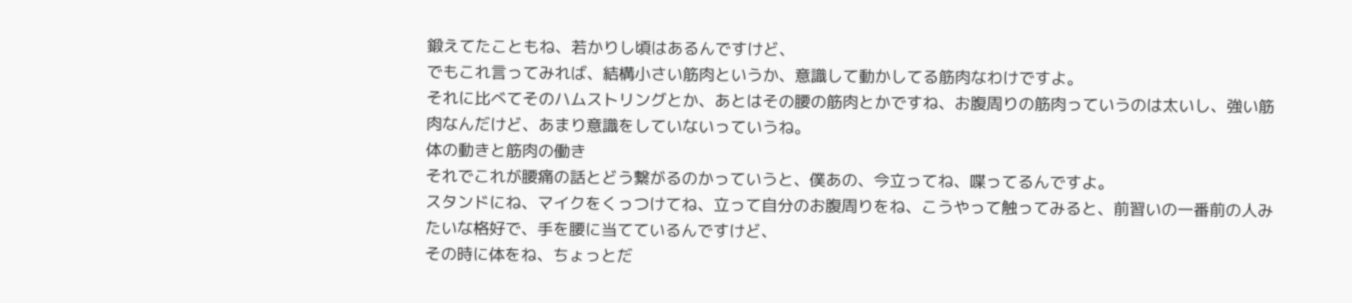鍛えてたこともね、若かりし頃はあるんですけど、
でもこれ言ってみれば、結構小さい筋肉というか、意識して動かしてる筋肉なわけですよ。
それに比べてそのハムストリングとか、あとはその腰の筋肉とかですね、お腹周りの筋肉っていうのは太いし、強い筋肉なんだけど、あまり意識をしていないっていうね。
体の動きと筋肉の働き
それでこれが腰痛の話とどう繋がるのかっていうと、僕あの、今立ってね、喋ってるんですよ。
スタンドにね、マイクをくっつけてね、立って自分のお腹周りをね、こうやって触ってみると、前習いの一番前の人みたいな格好で、手を腰に当てているんですけど、
その時に体をね、ちょっとだ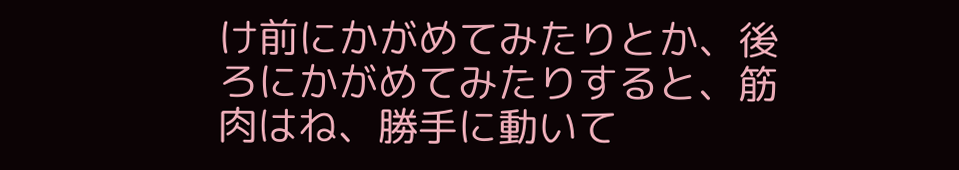け前にかがめてみたりとか、後ろにかがめてみたりすると、筋肉はね、勝手に動いて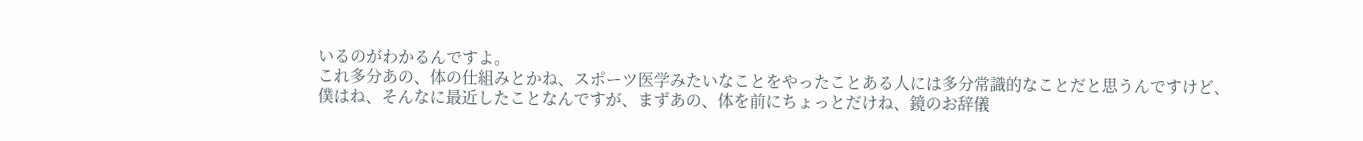いるのがわかるんですよ。
これ多分あの、体の仕組みとかね、スポーツ医学みたいなことをやったことある人には多分常識的なことだと思うんですけど、
僕はね、そんなに最近したことなんですが、まずあの、体を前にちょっとだけね、鏡のお辞儀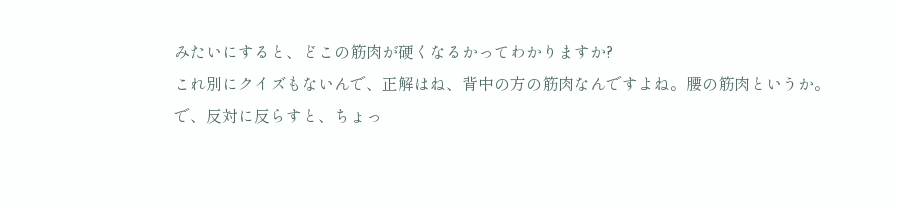みたいにすると、どこの筋肉が硬くなるかってわかりますか?
これ別にクイズもないんで、正解はね、背中の方の筋肉なんですよね。腰の筋肉というか。
で、反対に反らすと、ちょっ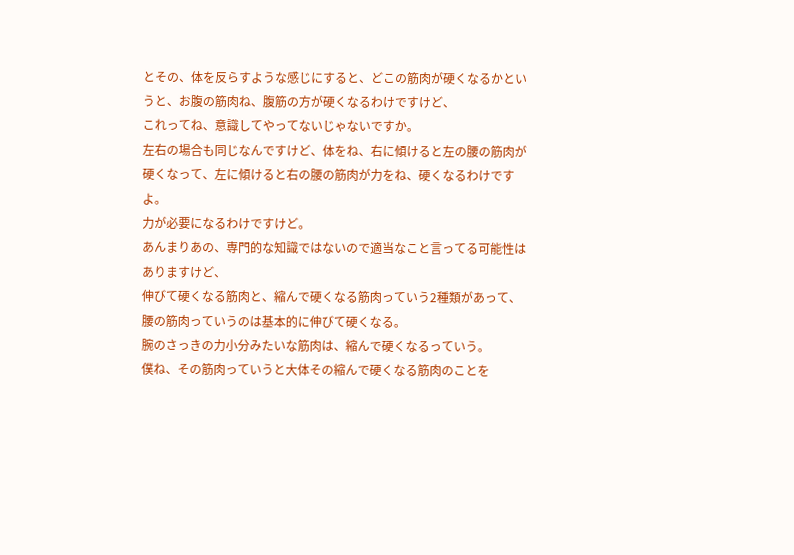とその、体を反らすような感じにすると、どこの筋肉が硬くなるかというと、お腹の筋肉ね、腹筋の方が硬くなるわけですけど、
これってね、意識してやってないじゃないですか。
左右の場合も同じなんですけど、体をね、右に傾けると左の腰の筋肉が硬くなって、左に傾けると右の腰の筋肉が力をね、硬くなるわけですよ。
力が必要になるわけですけど。
あんまりあの、専門的な知識ではないので適当なこと言ってる可能性はありますけど、
伸びて硬くなる筋肉と、縮んで硬くなる筋肉っていう2種類があって、腰の筋肉っていうのは基本的に伸びて硬くなる。
腕のさっきの力小分みたいな筋肉は、縮んで硬くなるっていう。
僕ね、その筋肉っていうと大体その縮んで硬くなる筋肉のことを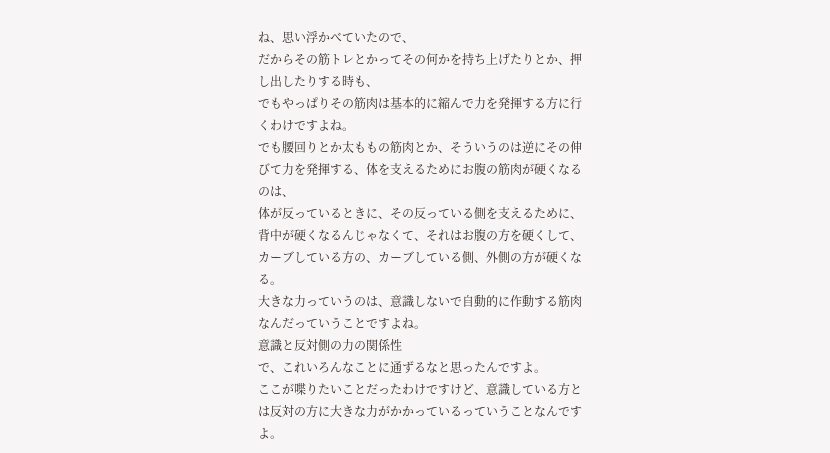ね、思い浮かべていたので、
だからその筋トレとかってその何かを持ち上げたりとか、押し出したりする時も、
でもやっぱりその筋肉は基本的に縮んで力を発揮する方に行くわけですよね。
でも腰回りとか太ももの筋肉とか、そういうのは逆にその伸びて力を発揮する、体を支えるためにお腹の筋肉が硬くなるのは、
体が反っているときに、その反っている側を支えるために、背中が硬くなるんじゃなくて、それはお腹の方を硬くして、
カーブしている方の、カーブしている側、外側の方が硬くなる。
大きな力っていうのは、意識しないで自動的に作動する筋肉なんだっていうことですよね。
意識と反対側の力の関係性
で、これいろんなことに通ずるなと思ったんですよ。
ここが喋りたいことだったわけですけど、意識している方とは反対の方に大きな力がかかっているっていうことなんですよ。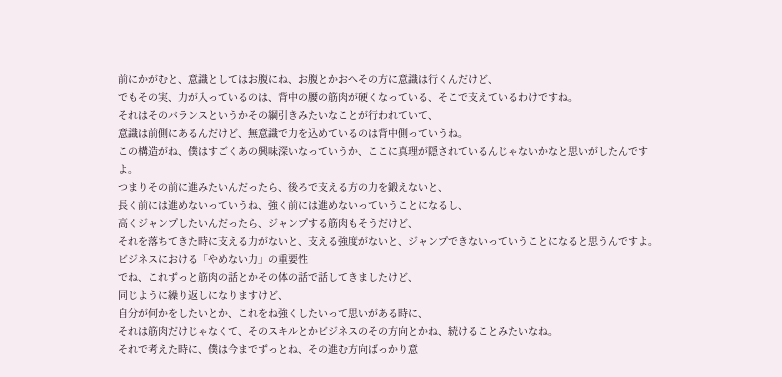前にかがむと、意識としてはお腹にね、お腹とかおへその方に意識は行くんだけど、
でもその実、力が入っているのは、背中の腰の筋肉が硬くなっている、そこで支えているわけですね。
それはそのバランスというかその綱引きみたいなことが行われていて、
意識は前側にあるんだけど、無意識で力を込めているのは背中側っていうね。
この構造がね、僕はすごくあの興味深いなっていうか、ここに真理が隠されているんじゃないかなと思いがしたんですよ。
つまりその前に進みたいんだったら、後ろで支える方の力を鍛えないと、
長く前には進めないっていうね、強く前には進めないっていうことになるし、
高くジャンプしたいんだったら、ジャンプする筋肉もそうだけど、
それを落ちてきた時に支える力がないと、支える強度がないと、ジャンプできないっていうことになると思うんですよ。
ビジネスにおける「やめない力」の重要性
でね、これずっと筋肉の話とかその体の話で話してきましたけど、
同じように繰り返しになりますけど、
自分が何かをしたいとか、これをね強くしたいって思いがある時に、
それは筋肉だけじゃなくて、そのスキルとかビジネスのその方向とかね、続けることみたいなね。
それで考えた時に、僕は今までずっとね、その進む方向ばっかり意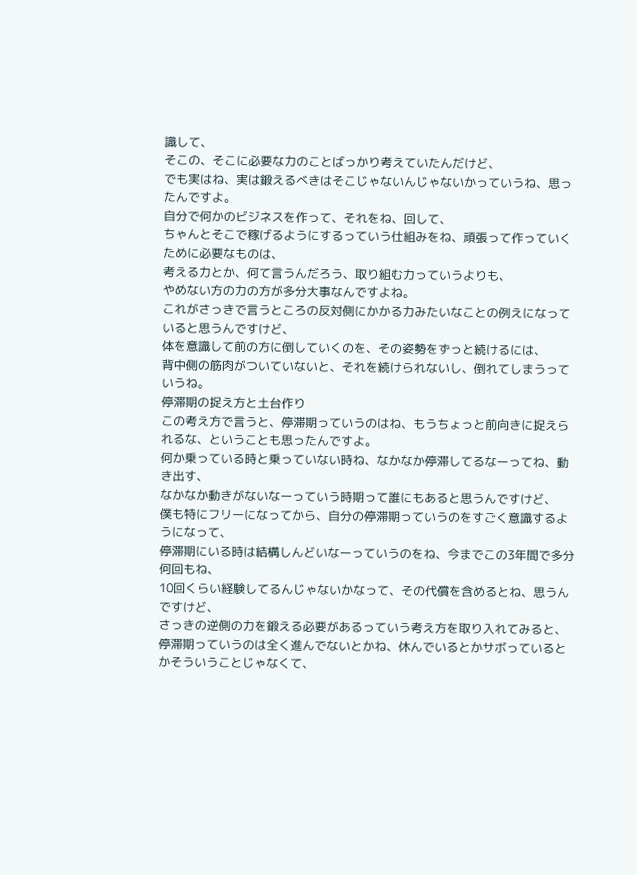識して、
そこの、そこに必要な力のことばっかり考えていたんだけど、
でも実はね、実は鍛えるべきはそこじゃないんじゃないかっていうね、思ったんですよ。
自分で何かのビジネスを作って、それをね、回して、
ちゃんとそこで稼げるようにするっていう仕組みをね、頑張って作っていくために必要なものは、
考える力とか、何て言うんだろう、取り組む力っていうよりも、
やめない方の力の方が多分大事なんですよね。
これがさっきで言うところの反対側にかかる力みたいなことの例えになっていると思うんですけど、
体を意識して前の方に倒していくのを、その姿勢をずっと続けるには、
背中側の筋肉がついていないと、それを続けられないし、倒れてしまうっていうね。
停滞期の捉え方と土台作り
この考え方で言うと、停滞期っていうのはね、もうちょっと前向きに捉えられるな、ということも思ったんですよ。
何か乗っている時と乗っていない時ね、なかなか停滞してるなーってね、動き出す、
なかなか動きがないなーっていう時期って誰にもあると思うんですけど、
僕も特にフリーになってから、自分の停滞期っていうのをすごく意識するようになって、
停滞期にいる時は結構しんどいなーっていうのをね、今までこの3年間で多分何回もね、
10回くらい経験してるんじゃないかなって、その代償を含めるとね、思うんですけど、
さっきの逆側の力を鍛える必要があるっていう考え方を取り入れてみると、
停滞期っていうのは全く進んでないとかね、休んでいるとかサボっているとかそういうことじゃなくて、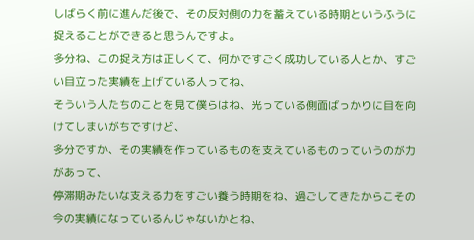しばらく前に進んだ後で、その反対側の力を蓄えている時期というふうに捉えることができると思うんですよ。
多分ね、この捉え方は正しくて、何かですごく成功している人とか、すごい目立った実績を上げている人ってね、
そういう人たちのことを見て僕らはね、光っている側面ばっかりに目を向けてしまいがちですけど、
多分ですか、その実績を作っているものを支えているものっていうのが力があって、
停滞期みたいな支える力をすごい養う時期をね、過ごしてきたからこその今の実績になっているんじゃないかとね、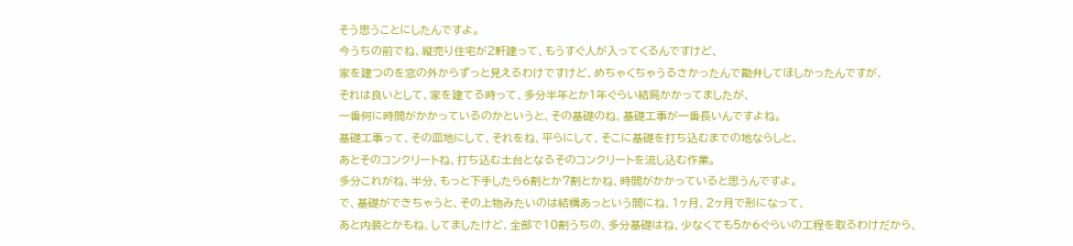そう思うことにしたんですよ。
今うちの前でね、縦売り住宅が2軒建って、もうすぐ人が入ってくるんですけど、
家を建つのを窓の外からずっと見えるわけですけど、めちゃくちゃうるさかったんで勘弁してほしかったんですが、
それは良いとして、家を建てる時って、多分半年とか1年ぐらい結局かかってましたが、
一番何に時間がかかっているのかというと、その基礎のね、基礎工事が一番長いんですよね。
基礎工事って、その皿地にして、それをね、平らにして、そこに基礎を打ち込むまでの地ならしと、
あとそのコンクリートね、打ち込む土台となるそのコンクリートを流し込む作業。
多分これがね、半分、もっと下手したら6割とか7割とかね、時間がかかっていると思うんですよ。
で、基礎ができちゃうと、その上物みたいのは結構あっという間にね、1ヶ月、2ヶ月で形になって、
あと内装とかもね、してましたけど、全部で10割うちの、多分基礎はね、少なくても5か6ぐらいの工程を取るわけだから、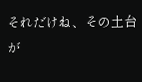それだけね、その土台が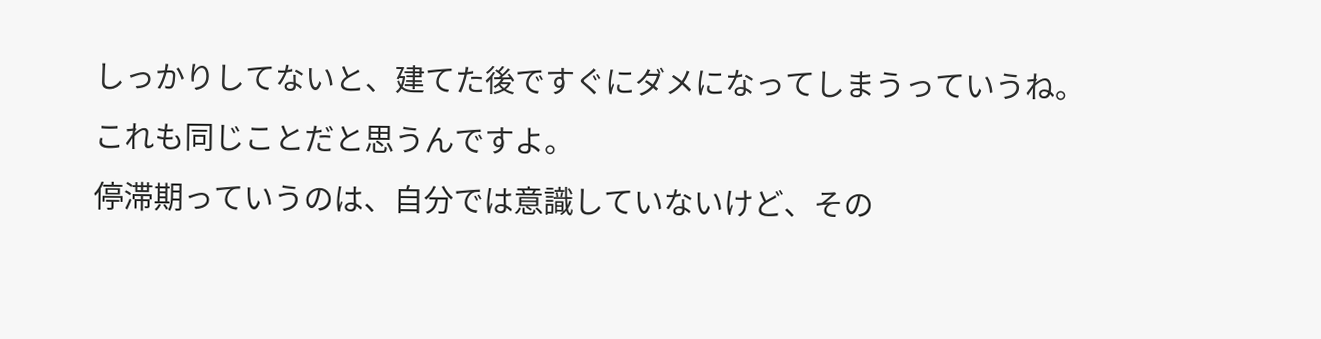しっかりしてないと、建てた後ですぐにダメになってしまうっていうね。
これも同じことだと思うんですよ。
停滞期っていうのは、自分では意識していないけど、その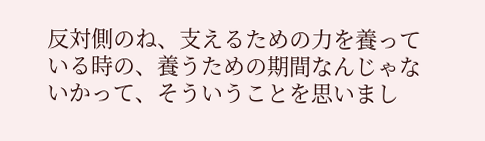反対側のね、支えるための力を養っている時の、養うための期間なんじゃないかって、そういうことを思いまし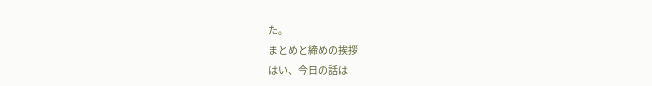た。
まとめと締めの挨拶
はい、今日の話は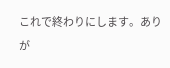これで終わりにします。ありが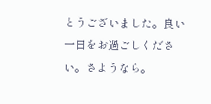とうございました。良い一日をお過ごしください。さようなら。